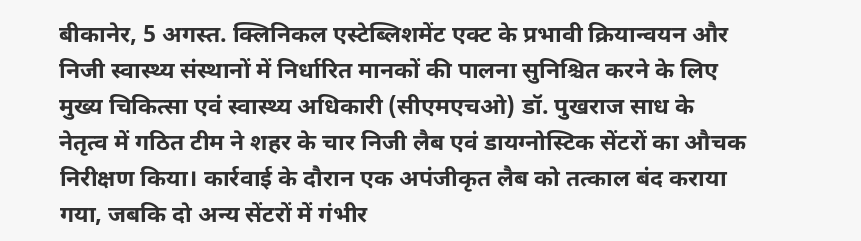बीकानेर, 5 अगस्त. क्लिनिकल एस्टेब्लिशमेंट एक्ट के प्रभावी क्रियान्वयन और निजी स्वास्थ्य संस्थानों में निर्धारित मानकों की पालना सुनिश्चित करने के लिए मुख्य चिकित्सा एवं स्वास्थ्य अधिकारी (सीएमएचओ) डॉ. पुखराज साध के नेतृत्व में गठित टीम ने शहर के चार निजी लैब एवं डायग्नोस्टिक सेंटरों का औचक निरीक्षण किया। कार्रवाई के दौरान एक अपंजीकृत लैब को तत्काल बंद कराया गया, जबकि दो अन्य सेंटरों में गंभीर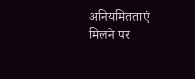अनियमितताएं मिलने पर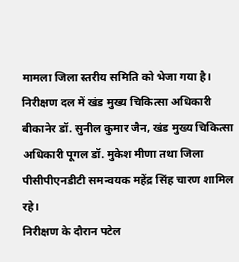मामला जिला स्तरीय समिति को भेजा गया है।
निरीक्षण दल में खंड मुख्य चिकित्सा अधिकारी बीकानेर डॉ. सुनील कुमार जैन, खंड मुख्य चिकित्सा अधिकारी पूगल डॉ. मुकेश मीणा तथा जिला पीसीपीएनडीटी समन्वयक महेंद्र सिंह चारण शामिल रहे।
निरीक्षण के दौरान पटेल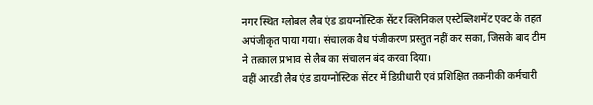नगर स्थित ग्लोबल लैब एंड डायग्नोस्टिक सेंटर क्लिनिकल एस्टेब्लिशमेंट एक्ट के तहत अपंजीकृत पाया गया। संचालक वैध पंजीकरण प्रस्तुत नहीं कर सका, जिसके बाद टीम ने तत्काल प्रभाव से लैब का संचालन बंद करवा दिया।
वहीं आरडी लैब एंड डायग्नोस्टिक सेंटर में डिग्रीधारी एवं प्रशिक्षित तकनीकी कर्मचारी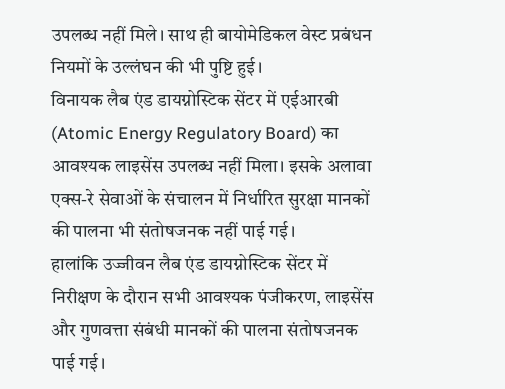उपलब्ध नहीं मिले। साथ ही बायोमेडिकल वेस्ट प्रबंधन नियमों के उल्लंघन की भी पुष्टि हुई।
विनायक लैब एंड डायग्नोस्टिक सेंटर में एईआरबी (Atomic Energy Regulatory Board) का आवश्यक लाइसेंस उपलब्ध नहीं मिला। इसके अलावा एक्स-रे सेवाओं के संचालन में निर्धारित सुरक्षा मानकों की पालना भी संतोषजनक नहीं पाई गई।
हालांकि उज्जीवन लैब एंड डायग्नोस्टिक सेंटर में निरीक्षण के दौरान सभी आवश्यक पंजीकरण, लाइसेंस और गुणवत्ता संबंधी मानकों की पालना संतोषजनक पाई गई।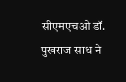सीएमएचओ डॉ. पुखराज साध ने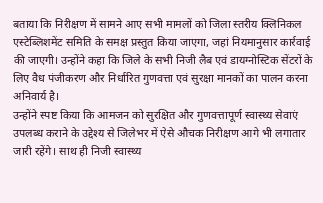बताया कि निरीक्षण में सामने आए सभी मामलों को जिला स्तरीय क्लिनिकल एस्टेब्लिशमेंट समिति के समक्ष प्रस्तुत किया जाएगा, जहां नियमानुसार कार्रवाई की जाएगी। उन्होंने कहा कि जिले के सभी निजी लैब एवं डायग्नोस्टिक सेंटरों के लिए वैध पंजीकरण और निर्धारित गुणवत्ता एवं सुरक्षा मानकों का पालन करना अनिवार्य है।
उन्होंने स्पष्ट किया कि आमजन को सुरक्षित और गुणवत्तापूर्ण स्वास्थ्य सेवाएं उपलब्ध कराने के उद्देश्य से जिलेभर में ऐसे औचक निरीक्षण आगे भी लगातार जारी रहेंगे। साथ ही निजी स्वास्थ्य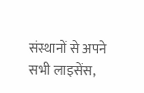संस्थानों से अपने सभी लाइसेंस,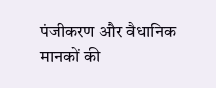पंजीकरण और वैधानिक मानकों की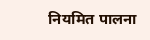नियमित पालना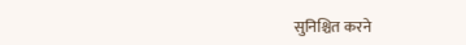सुनिश्चित करने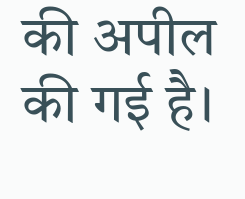की अपील की गई है।